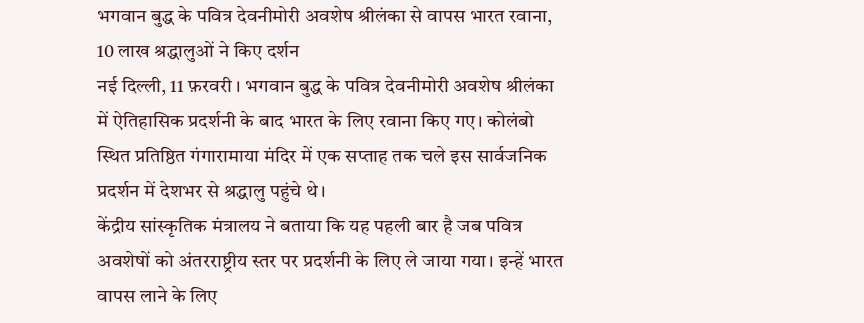भगवान बुद्ध के पवित्र देवनीमोरी अवशेष श्रीलंका से वापस भारत रवाना, 10 लाख श्रद्धालुओं ने किए दर्शन
नई दिल्ली, 11 फ़रवरी । भगवान बुद्ध के पवित्र देवनीमोरी अवशेष श्रीलंका में ऐतिहासिक प्रदर्शनी के बाद भारत के लिए रवाना किए गए। कोलंबो स्थित प्रतिष्ठित गंगारामाया मंदिर में एक सप्ताह तक चले इस सार्वजनिक प्रदर्शन में देशभर से श्रद्धालु पहुंचे थे।
केंद्रीय सांस्कृतिक मंत्रालय ने बताया कि यह पहली बार है जब पवित्र अवशेषों को अंतरराष्ट्रीय स्तर पर प्रदर्शनी के लिए ले जाया गया। इन्हें भारत वापस लाने के लिए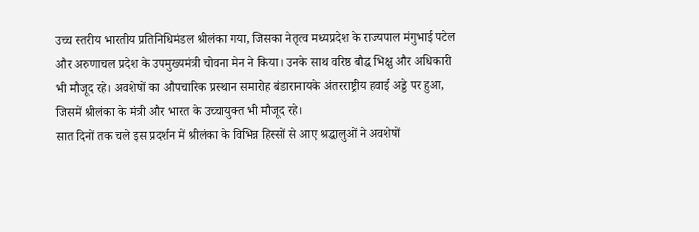उच्च स्तरीय भारतीय प्रतिनिधिमंडल श्रीलंका गया, जिसका नेतृत्व मध्यप्रदेश के राज्यपाल मंगुभाई पटेल और अरुणाचल प्रदेश के उपमुख्यमंत्री चोवना मेन ने किया। उनके साथ वरिष्ठ बौद्ध भिक्षु और अधिकारी भी मौजूद रहे। अवशेषों का औपचारिक प्रस्थान समारोह बंडारानायके अंतरराष्ट्रीय हवाई अड्डे पर हुआ, जिसमें श्रीलंका के मंत्री और भारत के उच्चायुक्त भी मौजूद रहे।
सात दिनों तक चले इस प्रदर्शन में श्रीलंका के विभिन्न हिस्सों से आए श्रद्धालुओं ने अवशेषों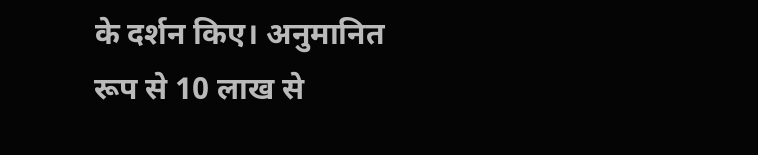के दर्शन किए। अनुमानित रूप से 10 लाख से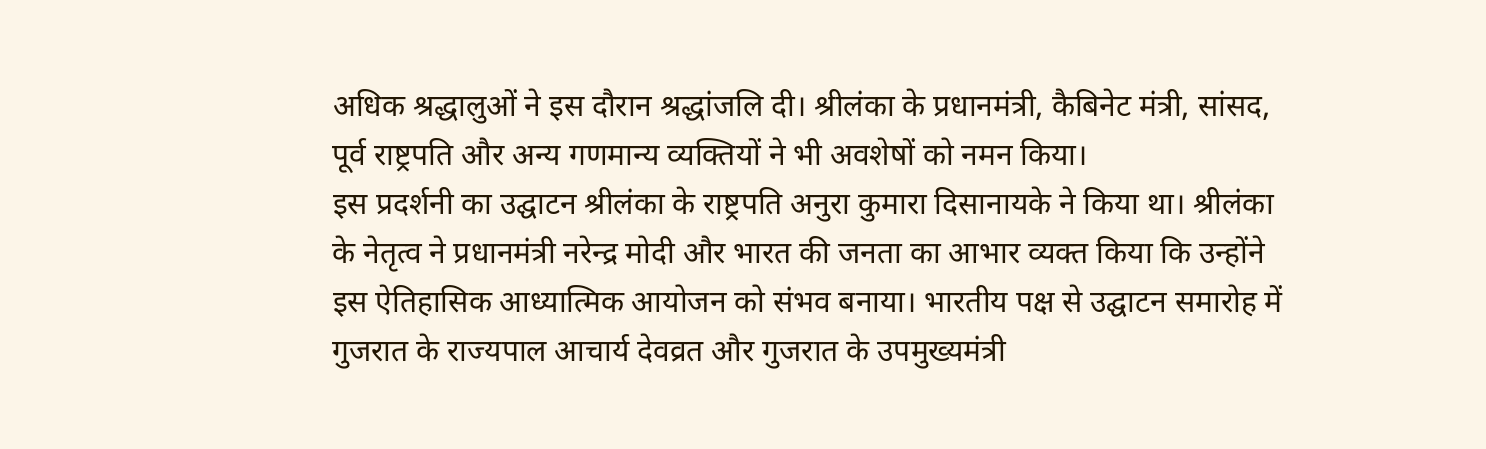अधिक श्रद्धालुओं ने इस दौरान श्रद्धांजलि दी। श्रीलंका के प्रधानमंत्री, कैबिनेट मंत्री, सांसद, पूर्व राष्ट्रपति और अन्य गणमान्य व्यक्तियों ने भी अवशेषों को नमन किया।
इस प्रदर्शनी का उद्घाटन श्रीलंका के राष्ट्रपति अनुरा कुमारा दिसानायके ने किया था। श्रीलंका के नेतृत्व ने प्रधानमंत्री नरेन्द्र मोदी और भारत की जनता का आभार व्यक्त किया कि उन्होंने इस ऐतिहासिक आध्यात्मिक आयोजन को संभव बनाया। भारतीय पक्ष से उद्घाटन समारोह में गुजरात के राज्यपाल आचार्य देवव्रत और गुजरात के उपमुख्यमंत्री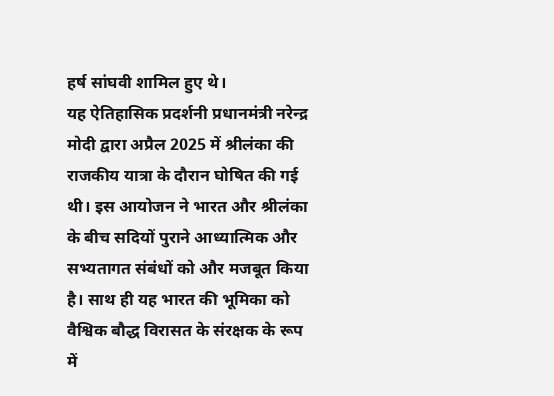हर्ष सांघवी शामिल हुए थे।
यह ऐतिहासिक प्रदर्शनी प्रधानमंत्री नरेन्द्र मोदी द्वारा अप्रैल 2025 में श्रीलंका की राजकीय यात्रा के दौरान घोषित की गई थी। इस आयोजन ने भारत और श्रीलंका के बीच सदियों पुराने आध्यात्मिक और सभ्यतागत संबंधों को और मजबूत किया है। साथ ही यह भारत की भूमिका को वैश्विक बौद्ध विरासत के संरक्षक के रूप में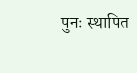पुनः स्थापित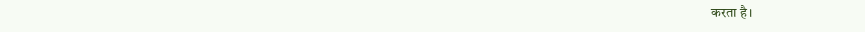करता है।